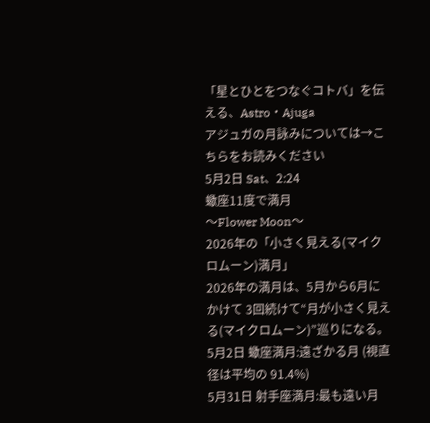「星とひとをつなぐコトバ」を伝える、Astro・Ajuga
アジュガの月詠みについては→こちらをお読みください
5月2日 Sat、2:24
蠍座11度で満月
〜Flower Moon〜
2026年の「小さく見える(マイクロムーン)満月」
2026年の満月は、5月から6月にかけて 3回続けて“月が小さく見える(マイクロムーン)”巡りになる。
5月2日 蠍座満月:遠ざかる月 (視直径は平均の 91.4%)
5月31日 射手座満月:最も遠い月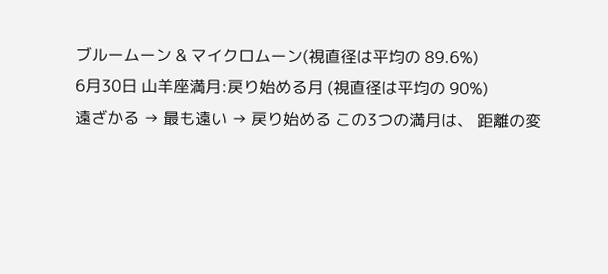ブルームーン & マイクロムーン(視直径は平均の 89.6%)
6月30日 山羊座満月:戻り始める月 (視直径は平均の 90%)
遠ざかる → 最も遠い → 戻り始める この3つの満月は、 距離の変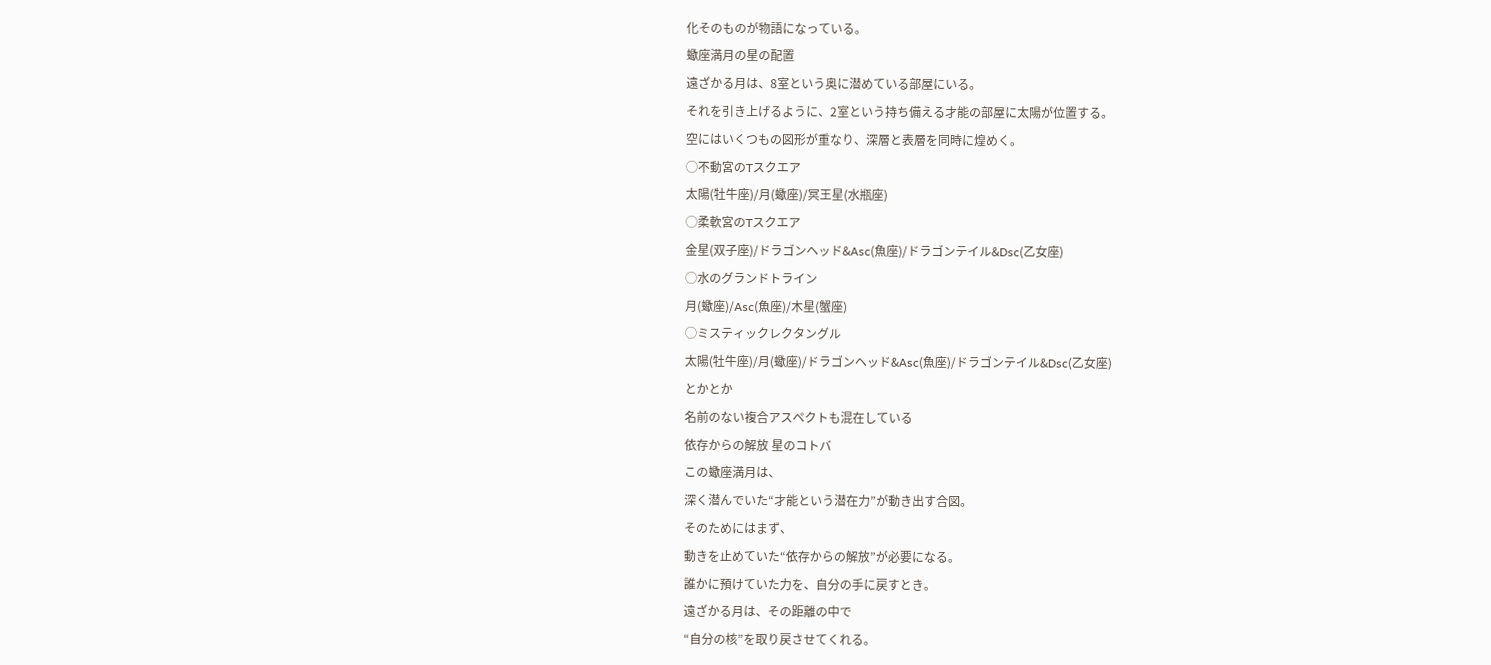化そのものが物語になっている。
蠍座満月の星の配置
遠ざかる月は、8室という奥に潜めている部屋にいる。
それを引き上げるように、2室という持ち備える才能の部屋に太陽が位置する。
空にはいくつもの図形が重なり、深層と表層を同時に煌めく。
◯不動宮のTスクエア
太陽(牡牛座)/月(蠍座)/冥王星(水瓶座)
◯柔軟宮のTスクエア
金星(双子座)/ドラゴンヘッド&Asc(魚座)/ドラゴンテイル&Dsc(乙女座)
◯水のグランドトライン
月(蠍座)/Asc(魚座)/木星(蟹座)
◯ミスティックレクタングル
太陽(牡牛座)/月(蠍座)/ドラゴンヘッド&Asc(魚座)/ドラゴンテイル&Dsc(乙女座)
とかとか
名前のない複合アスペクトも混在している
依存からの解放 星のコトバ
この蠍座満月は、
深く潜んでいた“才能という潜在力”が動き出す合図。
そのためにはまず、
動きを止めていた“依存からの解放”が必要になる。
誰かに預けていた力を、自分の手に戻すとき。
遠ざかる月は、その距離の中で
“自分の核”を取り戻させてくれる。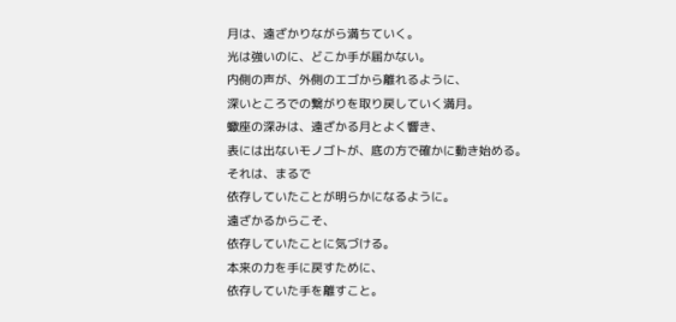月は、遠ざかりながら満ちていく。
光は強いのに、どこか手が届かない。
内側の声が、外側のエゴから離れるように、
深いところでの繋がりを取り戻していく満月。
蠍座の深みは、遠ざかる月とよく響き、
表には出ないモノゴトが、底の方で確かに動き始める。
それは、まるで
依存していたことが明らかになるように。
遠ざかるからこそ、
依存していたことに気づける。
本来の力を手に戻すために、
依存していた手を離すこと。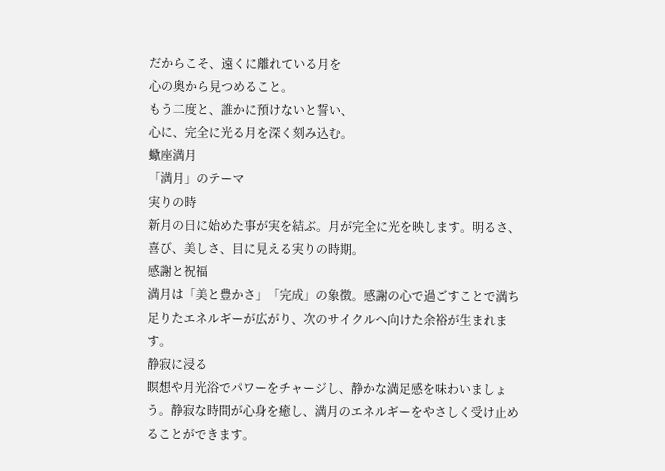だからこそ、遠くに離れている月を
心の奥から見つめること。
もう二度と、誰かに預けないと誓い、
心に、完全に光る月を深く刻み込む。
蠍座満月
「満月」のテーマ
実りの時
新月の日に始めた事が実を結ぶ。月が完全に光を映します。明るさ、喜び、美しさ、目に見える実りの時期。
感謝と祝福
満月は「美と豊かさ」「完成」の象徴。感謝の心で過ごすことで満ち足りたエネルギーが広がり、次のサイクルへ向けた余裕が生まれます。
静寂に浸る
瞑想や月光浴でパワーをチャージし、静かな満足感を味わいましょう。静寂な時間が心身を癒し、満月のエネルギーをやさしく受け止めることができます。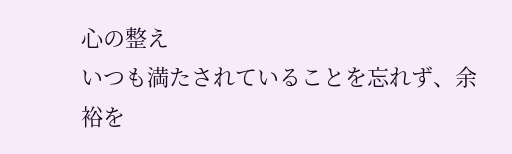心の整え
いつも満たされていることを忘れず、余裕を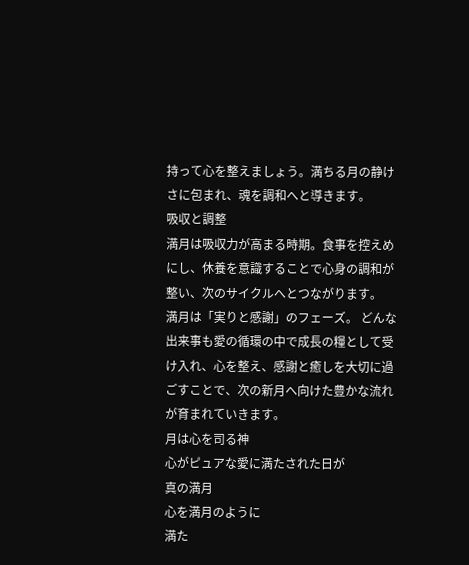持って心を整えましょう。満ちる月の静けさに包まれ、魂を調和へと導きます。
吸収と調整
満月は吸収力が高まる時期。食事を控えめにし、休養を意識することで心身の調和が整い、次のサイクルへとつながります。
満月は「実りと感謝」のフェーズ。 どんな出来事も愛の循環の中で成長の糧として受け入れ、心を整え、感謝と癒しを大切に過ごすことで、次の新月へ向けた豊かな流れが育まれていきます。
月は心を司る神
心がピュアな愛に満たされた日が
真の満月
心を満月のように
満た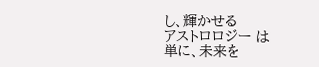し、輝かせる
アストロロジー は
単に、未来を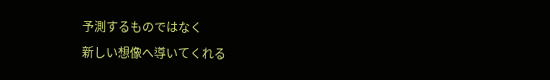予測するものではなく
新しい想像へ導いてくれる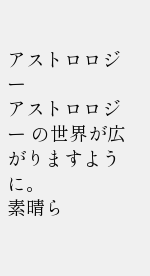アストロロジー
アストロロジー の世界が広がりますように。
素晴ら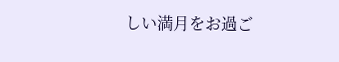しい満月をお過ご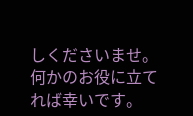しくださいませ。
何かのお役に立てれば幸いです。